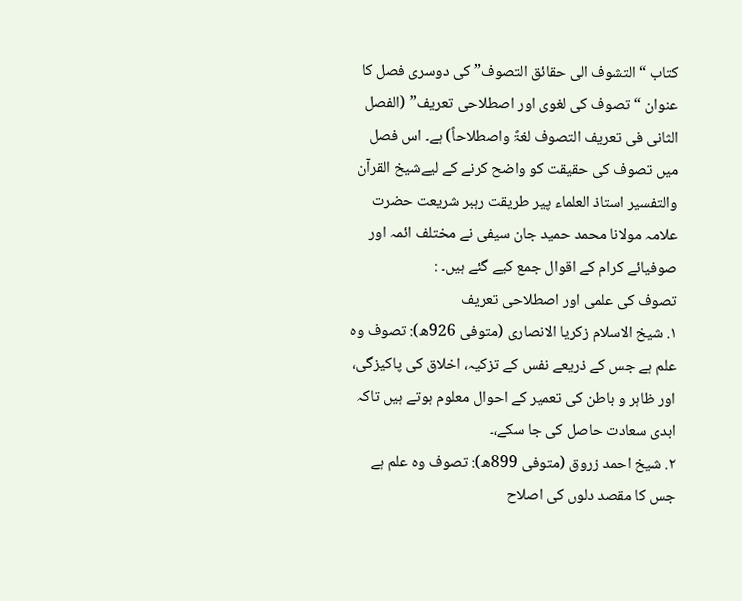کتاب “التشوف الی حقائق التصوف” کی دوسری فصل کا عنوان “تصوف کی لغوی اور اصطلاحی تعریف” (الفصل الثانی فی تعریف التصوف لغۃً واصطلاحاً) ہے۔ اس فصل میں تصوف کی حقیقت کو واضح کرنے کے لیےشیخ القرآن والتفسیر استاذ العلماء پیر طریقت رہبر شریعت حضرت علامہ مولانا محمد حمید جان سیفی نے مختلف ائمہ اور صوفیائے کرام کے اقوال جمع کیے گئے ہیں۔ :
تصوف کی علمی اور اصطلاحی تعریف
۱. شیخ الاسلام زکریا الانصاری (متوفی 926ھ): تصوف وہ علم ہے جس کے ذریعے نفس کے تزکیہ، اخلاق کی پاکیزگی، اور ظاہر و باطن کی تعمیر کے احوال معلوم ہوتے ہیں تاکہ ابدی سعادت حاصل کی جا سکے،۔
۲. شیخ احمد زروق (متوفی 899ھ): تصوف وہ علم ہے جس کا مقصد دلوں کی اصلاح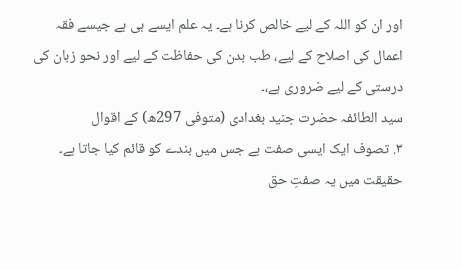اور ان کو اللہ کے لیے خالص کرنا ہے۔ یہ علم ایسے ہی ہے جیسے فقہ اعمال کی اصلاح کے لیے، طب بدن کی حفاظت کے لیے اور نحو زبان کی درستی کے لیے ضروری ہے،۔
سید الطائفہ حضرت جنید بغدادی (متوفی 297ھ) کے اقوال
۳. تصوف ایک ایسی صفت ہے جس میں بندے کو قائم کیا جاتا ہے۔ حقیقت میں یہ صفتِ حق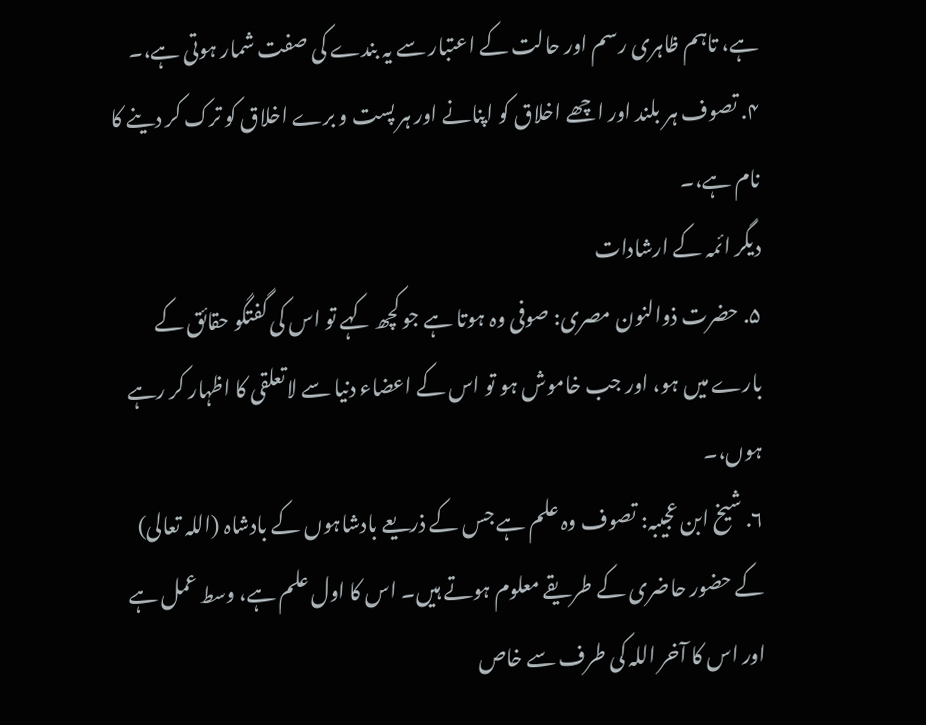ہے، تاہم ظاہری رسم اور حالت کے اعتبار سے یہ بندے کی صفت شمار ہوتی ہے،۔
۴. تصوف ہر بلند اور اچھے اخلاق کو اپنانے اور ہر پست و برے اخلاق کو ترک کر دینے کا نام ہے،۔
دیگر ائمہ کے ارشادات
۵. حضرت ذوالنون مصری: صوفی وہ ہوتا ہے جو کچھ کہے تو اس کی گفتگو حقائق کے بارے میں ہو، اور جب خاموش ہو تو اس کے اعضاء دنیا سے لاتعلقی کا اظہار کر رہے ہوں،۔
۶. شیخ ابن عجیبہ: تصوف وہ علم ہے جس کے ذریعے بادشاہوں کے بادشاہ (اللہ تعالی) کے حضور حاضری کے طریقے معلوم ہوتے ہیں۔ اس کا اول علم ہے، وسط عمل ہے اور اس کا آخر اللہ کی طرف سے خاص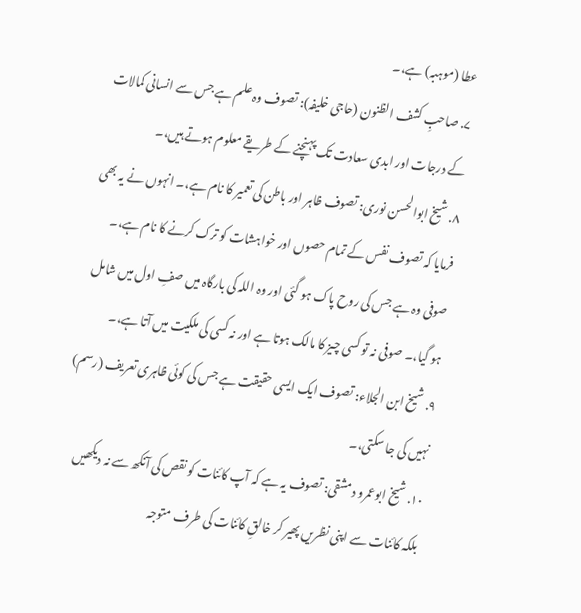عطا (موہبہ) ہے،۔
۷. صاحبِ کشف الظنون (حاجی خلیفہ): تصوف وہ علم ہے جس سے انسانی کمالات کے درجات اور ابدی سعادت تک پہنچنے کے طریقے معلوم ہوتے ہیں،۔
۸. شیخ ابوالحسن نوری: تصوف ظاہر اور باطن کی تعمیر کا نام ہے،۔ انہوں نے یہ بھی فرمایا کہ تصوف نفس کے تمام حصوں اور خواہشات کو ترک کرنے کا نام ہے،۔ صوفی وہ ہے جس کی روح پاک ہو گئی اور وہ اللہ کی بارگاہ میں صفِ اول میں شامل ہو گیا،۔ صوفی نہ تو کسی چیز کا مالک ہوتا ہے اور نہ کسی کی ملکیت میں آتا ہے،۔
۹. شیخ ابن الجلاء: تصوف ایک ایسی حقیقت ہے جس کی کوئی ظاہری تعریف (رسم) نہیں کی جا سکتی،۔
۱۰. شیخ ابوعمرو دمشقی: تصوف یہ ہے کہ آپ کائنات کو نقص کی آنکھ سے نہ دیکھیں بلکہ کائنات سے اپنی نظریں پھیر کر خالقِ کائنات کی طرف متوجہ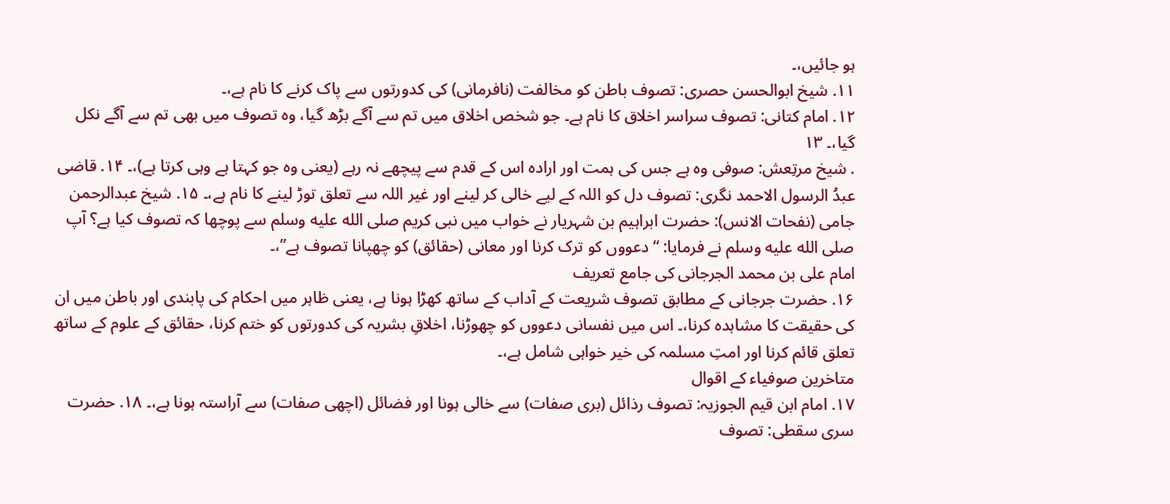ہو جائیں،۔
۱۱. شیخ ابوالحسن حصری: تصوف باطن کو مخالفت (نافرمانی) کی کدورتوں سے پاک کرنے کا نام ہے،۔
۱۲. امام کتانی: تصوف سراسر اخلاق کا نام ہے۔ جو شخص اخلاق میں تم سے آگے بڑھ گیا، وہ تصوف میں بھی تم سے آگے نکل گیا،۔ ۱۳
. شیخ مرتِعش: صوفی وہ ہے جس کی ہمت اور ارادہ اس کے قدم سے پیچھے نہ رہے (یعنی وہ جو کہتا ہے وہی کرتا ہے)،۔ ۱۴. قاضی عبدُ الرسول الاحمد نگری: تصوف دل کو اللہ کے لیے خالی کر لینے اور غیر اللہ سے تعلق توڑ لینے کا نام ہے،۔ ۱۵. شیخ عبدالرحمن جامی (نفحات الانس): حضرت ابراہیم بن شہریار نے خواب میں نبی کریم صلى الله عليه وسلم سے پوچھا کہ تصوف کیا ہے؟ آپ صلى الله عليه وسلم نے فرمایا: “دعووں کو ترک کرنا اور معانی (حقائق) کو چھپانا تصوف ہے”،۔
امام علی بن محمد الجرجانی کی جامع تعریف
۱۶. حضرت جرجانی کے مطابق تصوف شریعت کے آداب کے ساتھ کھڑا ہونا ہے، یعنی ظاہر میں احکام کی پابندی اور باطن میں ان کی حقیقت کا مشاہدہ کرنا،۔ اس میں نفسانی دعووں کو چھوڑنا، اخلاقِ بشریہ کی کدورتوں کو ختم کرنا، حقائق کے علوم کے ساتھ تعلق قائم کرنا اور امتِ مسلمہ کی خیر خواہی شامل ہے،۔
متاخرین صوفیاء کے اقوال
۱۷. امام ابن قیم الجوزیہ: تصوف رذائل (بری صفات) سے خالی ہونا اور فضائل (اچھی صفات) سے آراستہ ہونا ہے،۔ ۱۸. حضرت سری سقطی: تصوف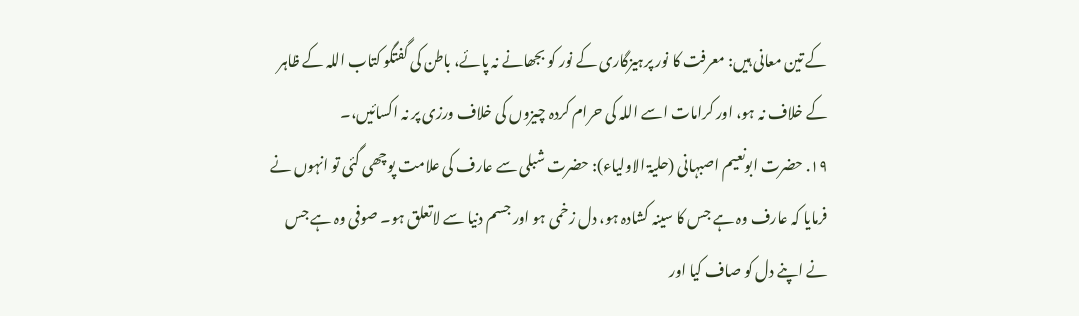کے تین معانی ہیں: معرفت کا نور پرہیزگاری کے نور کو بجھانے نہ پائے، باطن کی گفتگو کتاب اللہ کے ظاہر کے خلاف نہ ہو، اور کرامات اسے اللہ کی حرام کردہ چیزوں کی خلاف ورزی پر نہ اکسائیں،۔
۱۹. حضرت ابونعیم اصبہانی (حلیۃ الاولیاء): حضرت شبلی سے عارف کی علامت پوچھی گئی تو انہوں نے فرمایا کہ عارف وہ ہے جس کا سینہ کشادہ ہو، دل زخمی ہو اور جسم دنیا سے لاتعلق ہو۔ صوفی وہ ہے جس نے اپنے دل کو صاف کیا اور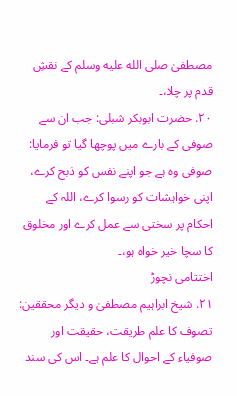مصطفیٰ صلى الله عليه وسلم کے نقشِ قدم پر چلا،۔
۲۰. حضرت ابوبکر شبلی: جب ان سے صوفی کے بارے میں پوچھا گیا تو فرمایا: صوفی وہ ہے جو اپنے نفس کو ذبح کرے، اپنی خواہشات کو رسوا کرے، اللہ کے احکام پر سختی سے عمل کرے اور مخلوق کا سچا خیر خواہ ہو،۔
اختتامی نچوڑ
۲۱. شیخ ابراہیم مصطفیٰ و دیگر محققین: تصوف کا علم طریقت، حقیقت اور صوفیاء کے احوال کا علم ہے۔ اس کی سند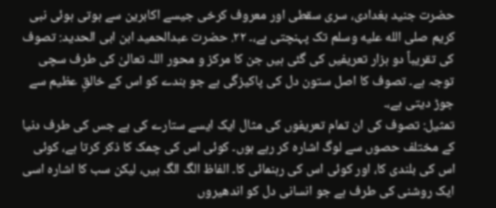حضرت جنید بغدادی، سری سقطی اور معروف کرخی جیسے اکابرین سے ہوتی ہوئی نبی کریم صلى الله عليه وسلم تک پہنچتی ہے،۔ ۲۲. حضرت عبدالحمید ابن ابی الحدید: تصوف کی تقریباً دو ہزار تعریفیں کی گئی ہیں جن کا مرکز و محور اللہ تعالیٰ کی طرف سچی توجہ ہے۔ تصوف کا اصل ستون دل کی پاکیزگی ہے جو بندے کو اس کے خالقِ عظیم سے جوڑ دیتی ہے،۔
تمثیل: تصوف کی ان تمام تعریفوں کی مثال ایک ایسے ستارے کی ہے جس کی طرف دنیا کے مختلف حصوں سے لوگ اشارہ کر رہے ہوں۔ کوئی اس کی چمک کا ذکر کرتا ہے، کوئی اس کی بلندی کا، اور کوئی اس کی رہنمائی کا۔ الفاظ الگ الگ ہیں، لیکن سب کا اشارہ اسی ایک روشنی کی طرف ہے جو انسانی دل کو اندھیروں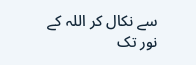سے نکال کر اللہ کے نور تک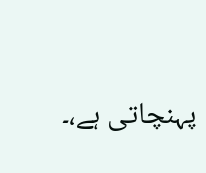پہنچاتی ہے،۔